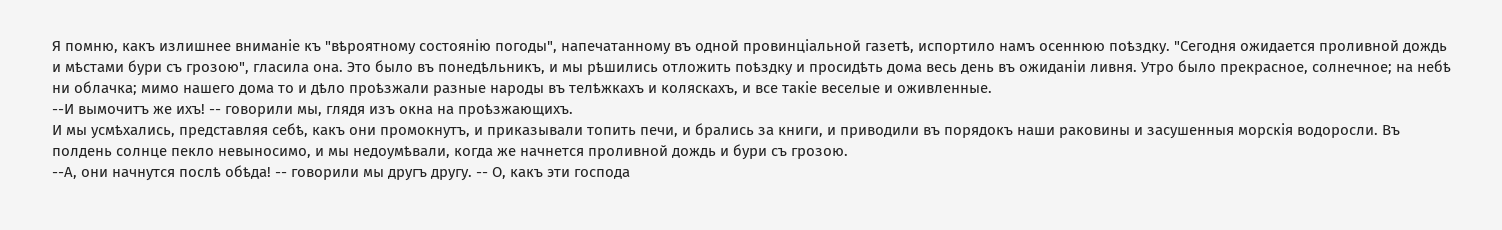Я помню, какъ излишнее вниманіе къ "вѣроятному состоянію погоды", напечатанному въ одной провинціальной газетѣ, испортило намъ осеннюю поѣздку. "Сегодня ожидается проливной дождь и мѣстами бури съ грозою", гласила она. Это было въ понедѣльникъ, и мы рѣшились отложить поѣздку и просидѣть дома весь день въ ожиданіи ливня. Утро было прекрасное, солнечное; на небѣ ни облачка; мимо нашего дома то и дѣло проѣзжали разные народы въ телѣжкахъ и коляскахъ, и все такіе веселые и оживленные.
--И вымочитъ же ихъ! -- говорили мы, глядя изъ окна на проѣзжающихъ.
И мы усмѣхались, представляя себѣ, какъ они промокнутъ, и приказывали топить печи, и брались за книги, и приводили въ порядокъ наши раковины и засушенныя морскія водоросли. Въ полдень солнце пекло невыносимо, и мы недоумѣвали, когда же начнется проливной дождь и бури съ грозою.
--А, они начнутся послѣ обѣда! -- говорили мы другъ другу. -- О, какъ эти господа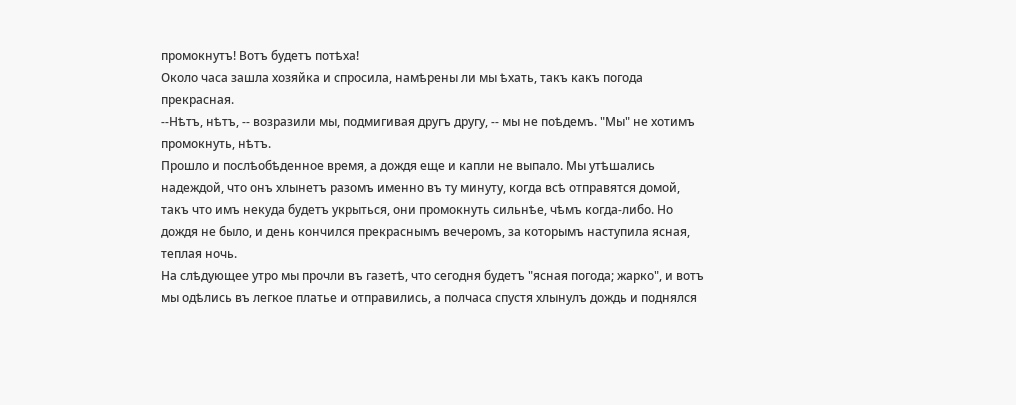промокнутъ! Вотъ будетъ потѣха!
Около часа зашла хозяйка и спросила, намѣрены ли мы ѣхать, такъ какъ погода прекрасная.
--Нѣтъ, нѣтъ, -- возразили мы, подмигивая другъ другу, -- мы не поѣдемъ. "Мы" не хотимъ промокнуть, нѣтъ.
Прошло и послѣобѣденное время, а дождя еще и капли не выпало. Мы утѣшались надеждой, что онъ хлынетъ разомъ именно въ ту минуту, когда всѣ отправятся домой, такъ что имъ некуда будетъ укрыться, они промокнуть сильнѣе, чѣмъ когда-либо. Но дождя не было, и день кончился прекраснымъ вечеромъ, за которымъ наступила ясная, теплая ночь.
На слѣдующее утро мы прочли въ газетѣ, что сегодня будетъ "ясная погода; жарко", и вотъ мы одѣлись въ легкое платье и отправились, а полчаса спустя хлынулъ дождь и поднялся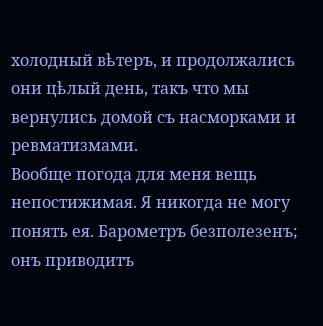холодный вѣтеръ, и продолжались они цѣлый день, такъ что мы вернулись домой съ насморками и ревматизмами.
Вообще погода для меня вещь непостижимая. Я никогда не могу понять ея. Барометръ безполезенъ; онъ приводитъ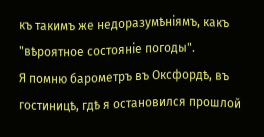къ такимъ же недоразумѣніямъ, какъ "вѣроятное состояніе погоды".
Я помню барометръ въ Оксфордѣ, въ гостиницѣ, гдѣ я остановился прошлой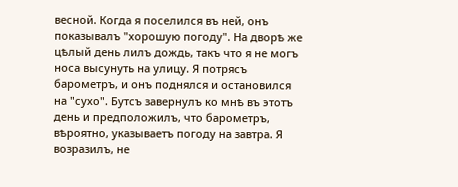весной. Когда я поселился въ ней, онъ показывалъ "хорошую погоду". На дворѣ же цѣлый день лилъ дождь, такъ что я не могъ носа высунуть на улицу. Я потрясъ барометръ, и онъ поднялся и остановился на "сухо". Бутсъ завернулъ ко мнѣ въ этотъ день и предположилъ, что барометръ, вѣроятно, указываетъ погоду на завтра. Я возразилъ, не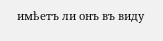имѣетъ ли онъ въ виду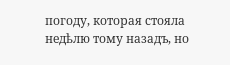погоду, которая стояла недѣлю тому назадъ, но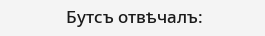Бутсъ отвѣчалъ: